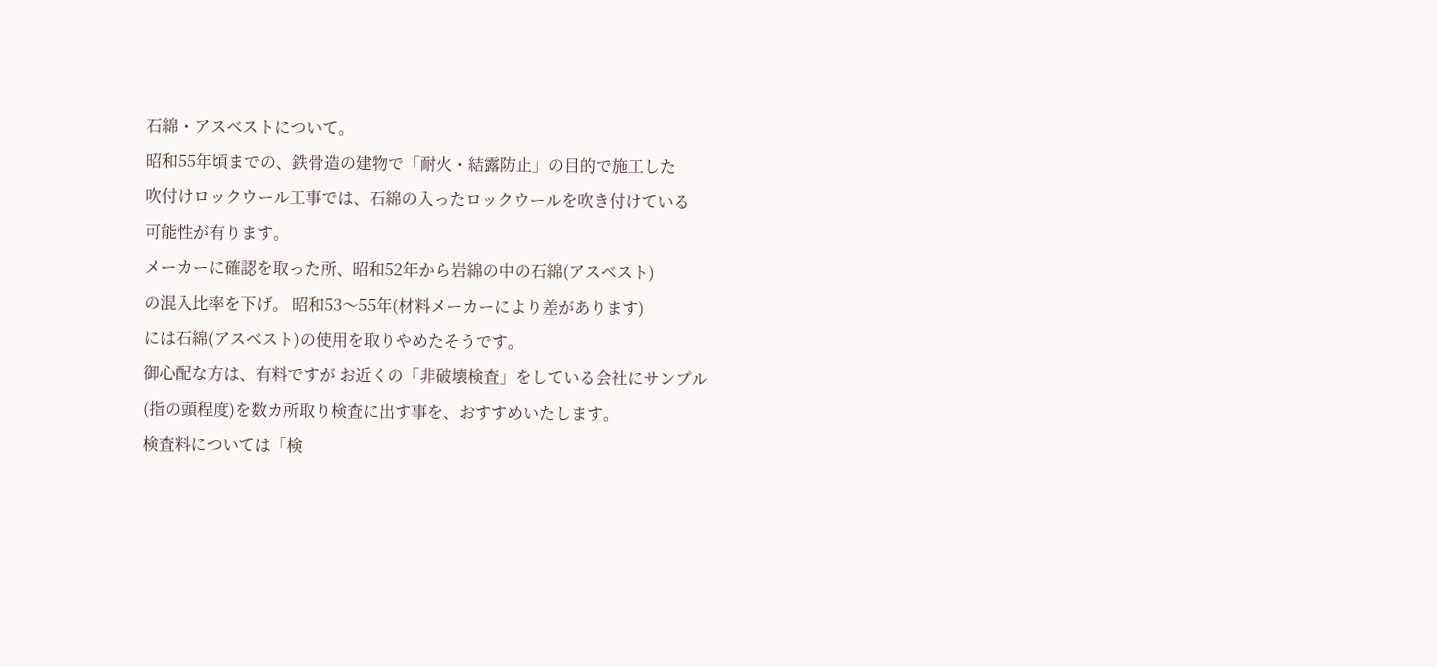石綿・アスベストについて。
昭和55年頃までの、鉄骨造の建物で「耐火・結露防止」の目的で施工した
吹付けロックウール工事では、石綿の入ったロックウールを吹き付けている
可能性が有ります。
メーカーに確認を取った所、昭和52年から岩綿の中の石綿(アスベスト)
の混入比率を下げ。 昭和53〜55年(材料メーカーにより差があります)
には石綿(アスベスト)の使用を取りやめたそうです。
御心配な方は、有料ですが お近くの「非破壊検査」をしている会社にサンプル
(指の頭程度)を数カ所取り検査に出す事を、おすすめいたします。
検査料については「検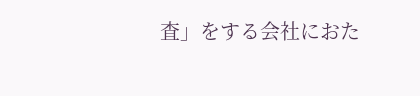査」をする会社におた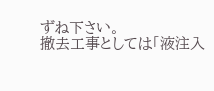ずね下さい。
撤去工事としては「液注入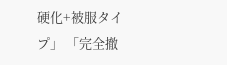硬化+被服タイプ」 「完全撤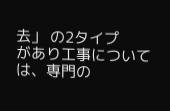去」 の2タイプ
があり工事については、専門の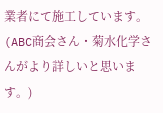業者にて施工しています。
(ABC商会さん・菊水化学さんがより詳しいと思います。)